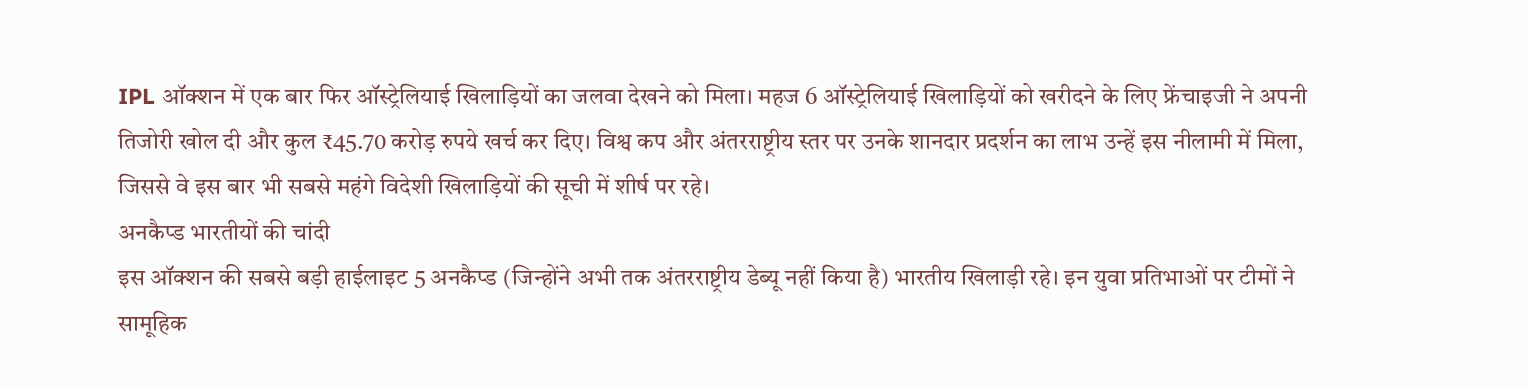IPL ऑक्शन में एक बार फिर ऑस्ट्रेलियाई खिलाड़ियों का जलवा देखने को मिला। महज 6 ऑस्ट्रेलियाई खिलाड़ियों को खरीदने के लिए फ्रेंचाइजी ने अपनी तिजोरी खोल दी और कुल ₹45.70 करोड़ रुपये खर्च कर दिए। विश्व कप और अंतरराष्ट्रीय स्तर पर उनके शानदार प्रदर्शन का लाभ उन्हें इस नीलामी में मिला, जिससे वे इस बार भी सबसे महंगे विदेशी खिलाड़ियों की सूची में शीर्ष पर रहे।
अनकैप्ड भारतीयों की चांदी
इस ऑक्शन की सबसे बड़ी हाईलाइट 5 अनकैप्ड (जिन्होंने अभी तक अंतरराष्ट्रीय डेब्यू नहीं किया है) भारतीय खिलाड़ी रहे। इन युवा प्रतिभाओं पर टीमों ने सामूहिक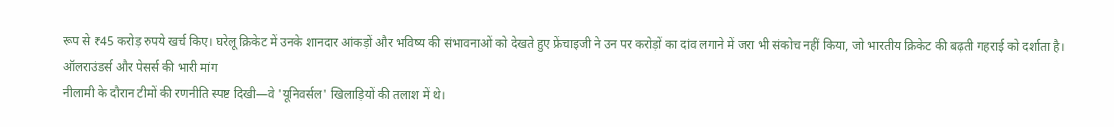रूप से ₹45 करोड़ रुपये खर्च किए। घरेलू क्रिकेट में उनके शानदार आंकड़ों और भविष्य की संभावनाओं को देखते हुए फ्रेंचाइजी ने उन पर करोड़ों का दांव लगाने में जरा भी संकोच नहीं किया, जो भारतीय क्रिकेट की बढ़ती गहराई को दर्शाता है।
ऑलराउंडर्स और पेसर्स की भारी मांग
नीलामी के दौरान टीमों की रणनीति स्पष्ट दिखी—वे 'यूनिवर्सल' खिलाड़ियों की तलाश में थे।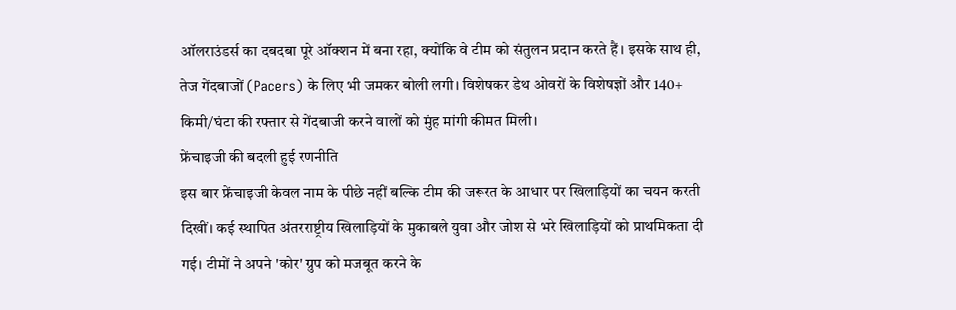ऑलराउंडर्स का दबदबा पूरे ऑक्शन में बना रहा, क्योंकि वे टीम को संतुलन प्रदान करते हैं। इसके साथ ही, तेज गेंदबाजों (Pacers) के लिए भी जमकर बोली लगी। विशेषकर डेथ ओवरों के विशेषज्ञों और 140+ किमी/घंटा की रफ्तार से गेंदबाजी करने वालों को मुंह मांगी कीमत मिली।
फ्रेंचाइजी की बदली हुई रणनीति
इस बार फ्रेंचाइजी केवल नाम के पीछे नहीं बल्कि टीम की जरूरत के आधार पर खिलाड़ियों का चयन करती दिखीं। कई स्थापित अंतरराष्ट्रीय खिलाड़ियों के मुकाबले युवा और जोश से भरे खिलाड़ियों को प्राथमिकता दी गई। टीमों ने अपने 'कोर' ग्रुप को मजबूत करने के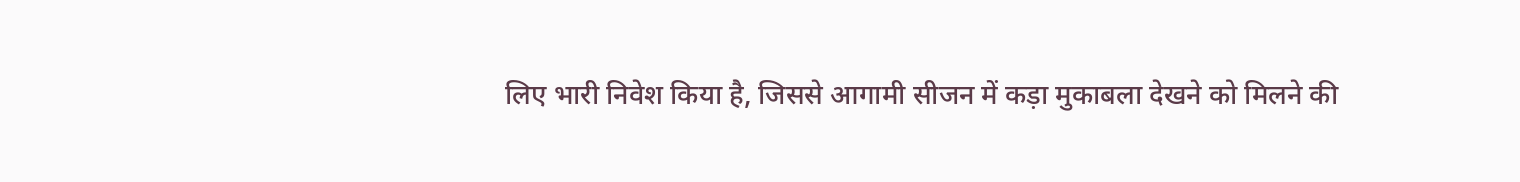लिए भारी निवेश किया है, जिससे आगामी सीजन में कड़ा मुकाबला देखने को मिलने की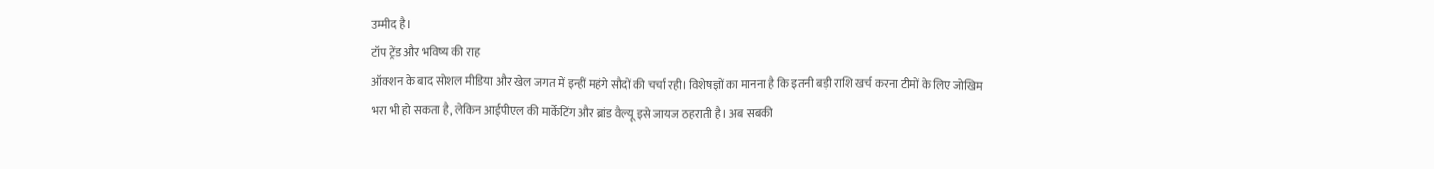उम्मीद है।
टॉप ट्रेंड और भविष्य की राह
ऑक्शन के बाद सोशल मीडिया और खेल जगत में इन्हीं महंगे सौदों की चर्चा रही। विशेषज्ञों का मानना है कि इतनी बड़ी राशि खर्च करना टीमों के लिए जोखिम भरा भी हो सकता है, लेकिन आईपीएल की मार्केटिंग और ब्रांड वैल्यू इसे जायज ठहराती है। अब सबकी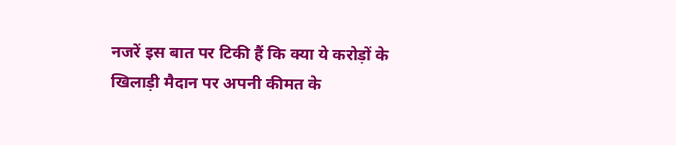नजरें इस बात पर टिकी हैं कि क्या ये करोड़ों के खिलाड़ी मैदान पर अपनी कीमत के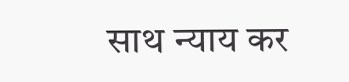साथ न्याय कर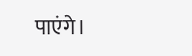पाएंगे।